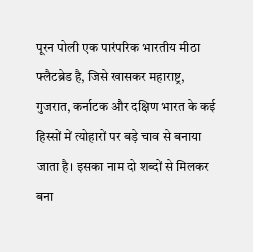पूरन पोली एक पारंपरिक भारतीय मीठा फ्लैटब्रेड है, जिसे खासकर महाराष्ट्र, गुजरात, कर्नाटक और दक्षिण भारत के कई हिस्सों में त्योहारों पर बड़े चाव से बनाया जाता है। इसका नाम दो शब्दों से मिलकर बना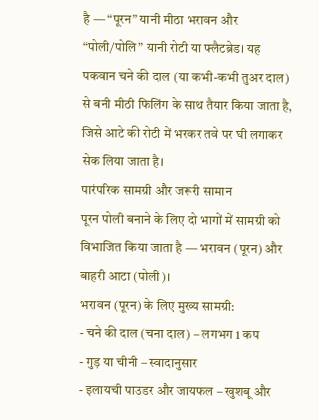है — “पूरन” यानी मीठा भरावन और “पोली/पोलि” यानी रोटी या फ्लैटब्रेड। यह पकवान चने की दाल (या कभी-कभी तुअर दाल) से बनी मीठी फिलिंग के साथ तैयार किया जाता है, जिसे आटे की रोटी में भरकर तवे पर घी लगाकर सेक लिया जाता है।
पारंपरिक सामग्री और जरूरी सामान
पूरन पोली बनाने के लिए दो भागों में सामग्री को विभाजित किया जाता है — भरावन (पूरन) और बाहरी आटा (पोली)।
भरावन (पूरन) के लिए मुख्य सामग्री:
- चने की दाल (चना दाल) – लगभग 1 कप
- गुड़ या चीनी – स्वादानुसार
- इलायची पाउडर और जायफल – खुशबू और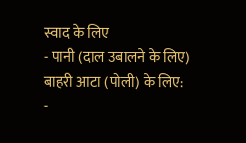स्वाद के लिए
- पानी (दाल उबालने के लिए)
बाहरी आटा (पोली) के लिए:
-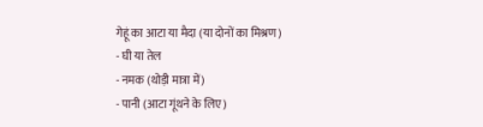गेहूं का आटा या मैदा (या दोनों का मिश्रण)
- घी या तेल
- नमक (थोड़ी मात्रा में)
- पानी (आटा गूंथने के लिए)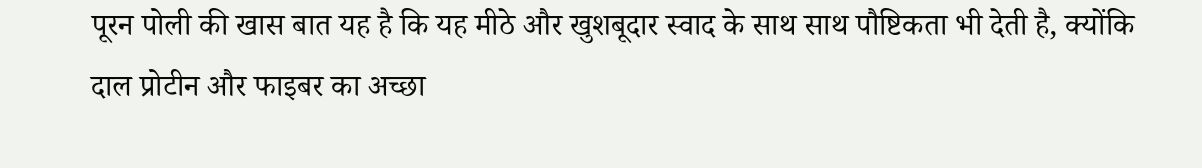पूरन पोली की खास बात यह है कि यह मीठे और खुशबूदार स्वाद के साथ साथ पौष्टिकता भी देती है, क्योंकि दाल प्रोटीन और फाइबर का अच्छा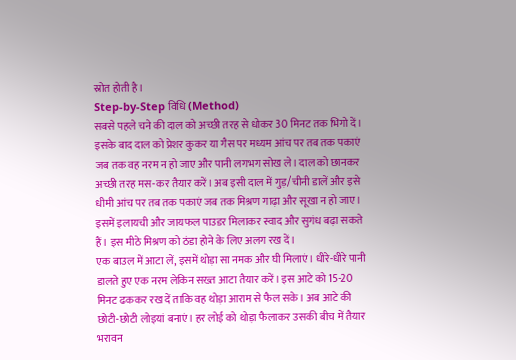स्रोत होती है।
Step-by-Step विधि (Method)
सबसे पहले चने की दाल को अच्छी तरह से धोकर 30 मिनट तक भिगो दें। इसके बाद दाल को प्रेशर कुकर या गैस पर मध्यम आंच पर तब तक पकाएं जब तक वह नरम न हो जाए और पानी लगभग सोख ले। दाल को छानकर अच्छी तरह मस-कर तैयार करें। अब इसी दाल में गुड़/चीनी डालें और इसे धीमी आंच पर तब तक पकाएं जब तक मिश्रण गाढ़ा और सूखा न हो जाए। इसमें इलायची और जायफल पाउडर मिलाकर स्वाद और सुगंध बढ़ा सकते हैं। इस मीठे मिश्रण को ठंडा होने के लिए अलग रख दें।
एक बाउल में आटा लें, इसमें थोड़ा सा नमक और घी मिलाएं। धीरे-धीरे पानी डालते हुए एक नरम लेकिन सख्त आटा तैयार करें। इस आटे को 15-20 मिनट ढककर रख दें ताकि वह थोड़ा आराम से फैल सके। अब आटे की छोटी-छोटी लोइयां बनाएं। हर लोई को थोड़ा फैलाकर उसकी बीच में तैयार भरावन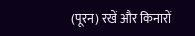(पूरन) रखें और किनारों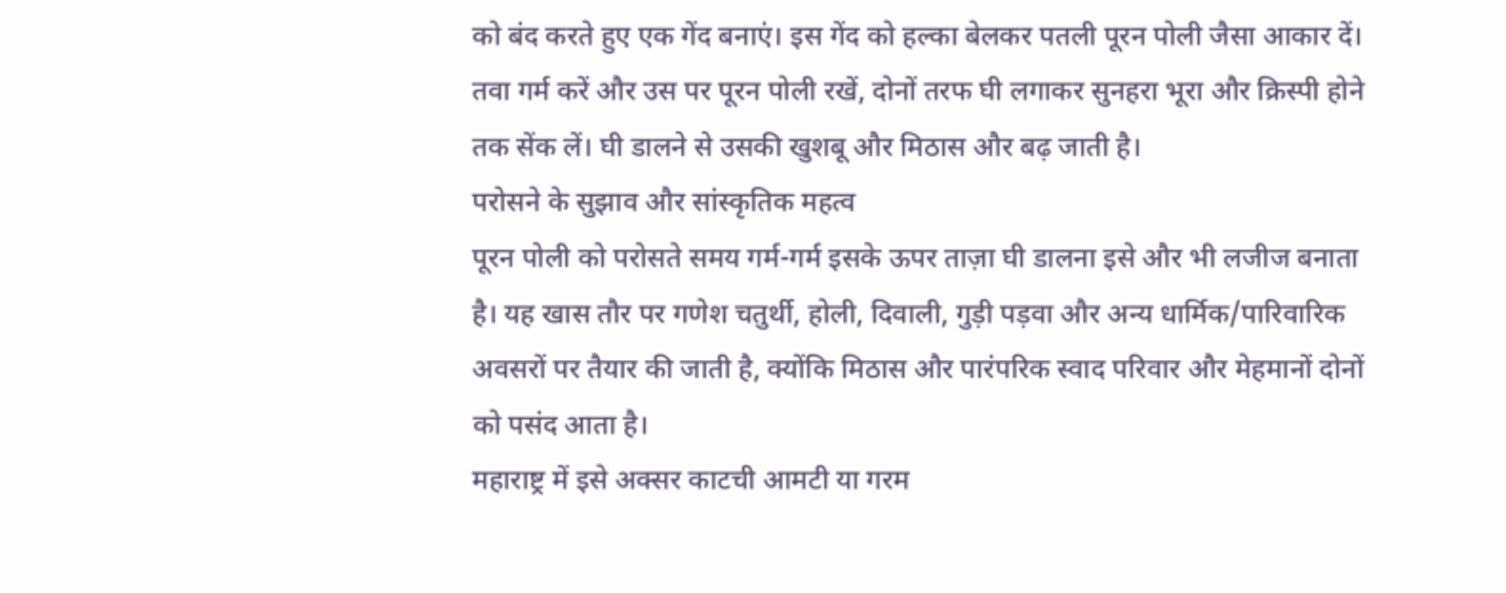को बंद करते हुए एक गेंद बनाएं। इस गेंद को हल्का बेलकर पतली पूरन पोली जैसा आकार दें। तवा गर्म करें और उस पर पूरन पोली रखें, दोनों तरफ घी लगाकर सुनहरा भूरा और क्रिस्पी होने तक सेंक लें। घी डालने से उसकी खुशबू और मिठास और बढ़ जाती है।
परोसने के सुझाव और सांस्कृतिक महत्व
पूरन पोली को परोसते समय गर्म-गर्म इसके ऊपर ताज़ा घी डालना इसे और भी लजीज बनाता है। यह खास तौर पर गणेश चतुर्थी, होली, दिवाली, गुड़ी पड़वा और अन्य धार्मिक/पारिवारिक अवसरों पर तैयार की जाती है, क्योंकि मिठास और पारंपरिक स्वाद परिवार और मेहमानों दोनों को पसंद आता है।
महाराष्ट्र में इसे अक्सर काटची आमटी या गरम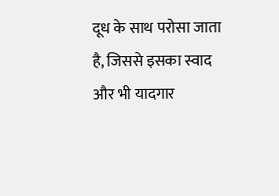दूध के साथ परोसा जाता है, जिससे इसका स्वाद और भी यादगार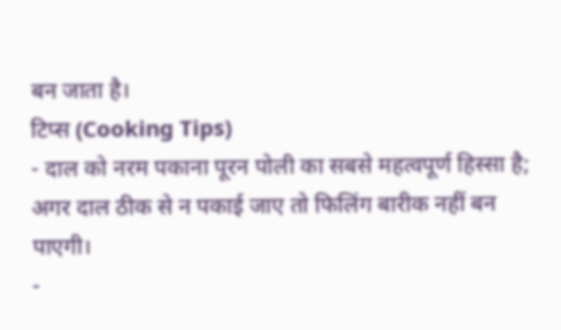बन जाता है।
टिप्स (Cooking Tips)
- दाल को नरम पकाना पूरन पोली का सबसे महत्वपूर्ण हिस्सा है; अगर दाल ठीक से न पकाई जाए तो फिलिंग बारीक नहीं बन पाएगी।
-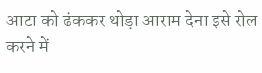आटा को ढंककर थोड़ा आराम देना इसे रोल करने में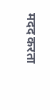मदद करता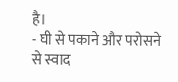है।
- घी से पकाने और परोसने से स्वाद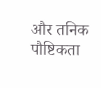और तनिक पौष्टिकता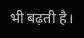भी बढ़ती है।